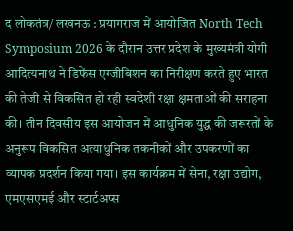द लोकतंत्र/ लखनऊ : प्रयागराज में आयोजित North Tech Symposium 2026 के दौरान उत्तर प्रदेश के मुख्यमंत्री योगी आदित्यनाथ ने डिफेंस एग्जीबिशन का निरीक्षण करते हुए भारत की तेजी से विकसित हो रही स्वदेशी रक्षा क्षमताओं की सराहना की। तीन दिवसीय इस आयोजन में आधुनिक युद्ध की जरूरतों के अनुरूप विकसित अत्याधुनिक तकनीकों और उपकरणों का व्यापक प्रदर्शन किया गया। इस कार्यक्रम में सेना, रक्षा उद्योग, एमएसएमई और स्टार्टअप्स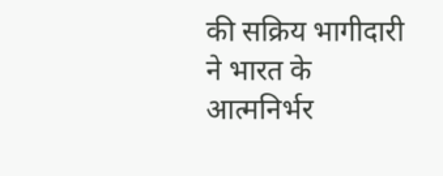की सक्रिय भागीदारी ने भारत के आत्मनिर्भर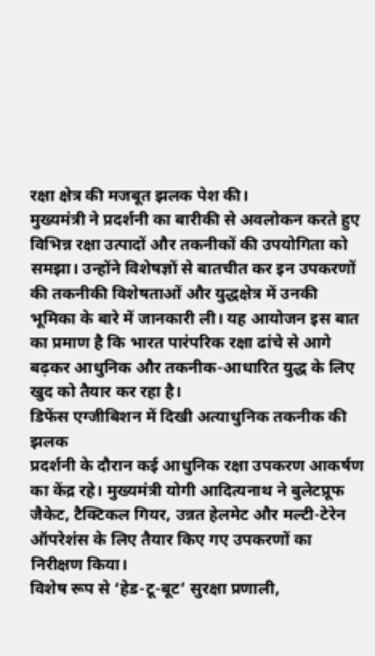रक्षा क्षेत्र की मजबूत झलक पेश की।
मुख्यमंत्री ने प्रदर्शनी का बारीकी से अवलोकन करते हुए विभिन्न रक्षा उत्पादों और तकनीकों की उपयोगिता को समझा। उन्होंने विशेषज्ञों से बातचीत कर इन उपकरणों की तकनीकी विशेषताओं और युद्धक्षेत्र में उनकी भूमिका के बारे में जानकारी ली। यह आयोजन इस बात का प्रमाण है कि भारत पारंपरिक रक्षा ढांचे से आगे बढ़कर आधुनिक और तकनीक-आधारित युद्ध के लिए खुद को तैयार कर रहा है।
डिफेंस एग्जीबिशन में दिखी अत्याधुनिक तकनीक की झलक
प्रदर्शनी के दौरान कई आधुनिक रक्षा उपकरण आकर्षण का केंद्र रहे। मुख्यमंत्री योगी आदित्यनाथ ने बुलेटप्रूफ जैकेट, टैक्टिकल गियर, उन्नत हेलमेट और मल्टी-टेरेन ऑपरेशंस के लिए तैयार किए गए उपकरणों का निरीक्षण किया।
विशेष रूप से ‘हेड-टू-बूट’ सुरक्षा प्रणाली,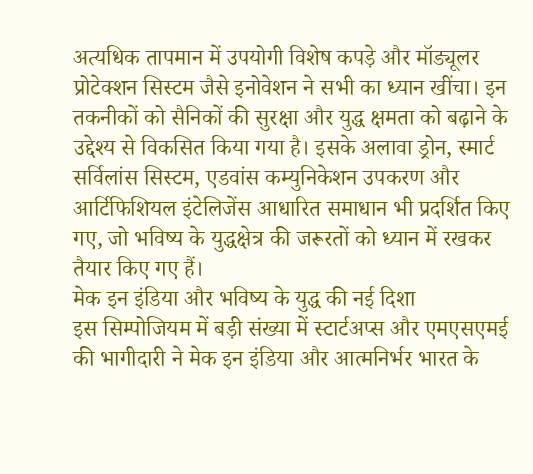अत्यधिक तापमान में उपयोगी विशेष कपड़े और मॉड्यूलर प्रोटेक्शन सिस्टम जैसे इनोवेशन ने सभी का ध्यान खींचा। इन तकनीकों को सैनिकों की सुरक्षा और युद्ध क्षमता को बढ़ाने के उद्देश्य से विकसित किया गया है। इसके अलावा ड्रोन, स्मार्ट सर्विलांस सिस्टम, एडवांस कम्युनिकेशन उपकरण और आर्टिफिशियल इंटेलिजेंस आधारित समाधान भी प्रदर्शित किए गए, जो भविष्य के युद्धक्षेत्र की जरूरतों को ध्यान में रखकर तैयार किए गए हैं।
मेक इन इंडिया और भविष्य के युद्ध की नई दिशा
इस सिम्पोजियम में बड़ी संख्या में स्टार्टअप्स और एमएसएमई की भागीदारी ने मेक इन इंडिया और आत्मनिर्भर भारत के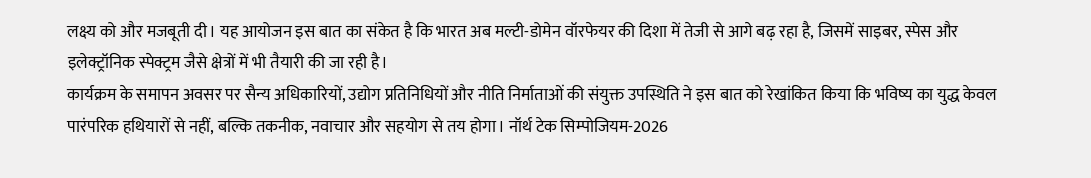लक्ष्य को और मजबूती दी। यह आयोजन इस बात का संकेत है कि भारत अब मल्टी-डोमेन वॉरफेयर की दिशा में तेजी से आगे बढ़ रहा है, जिसमें साइबर, स्पेस और इलेक्ट्रॉनिक स्पेक्ट्रम जैसे क्षेत्रों में भी तैयारी की जा रही है।
कार्यक्रम के समापन अवसर पर सैन्य अधिकारियों, उद्योग प्रतिनिधियों और नीति निर्माताओं की संयुक्त उपस्थिति ने इस बात को रेखांकित किया कि भविष्य का युद्ध केवल पारंपरिक हथियारों से नहीं, बल्कि तकनीक, नवाचार और सहयोग से तय होगा। नॉर्थ टेक सिम्पोजियम-2026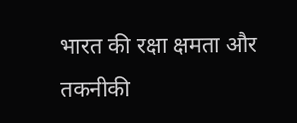भारत की रक्षा क्षमता और तकनीकी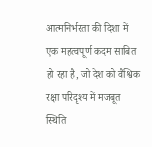आत्मनिर्भरता की दिशा में एक महत्वपूर्ण कदम साबित हो रहा है, जो देश को वैश्विक रक्षा परिदृश्य में मजबूत स्थिति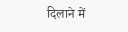दिलाने में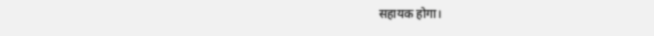सहायक होगा।